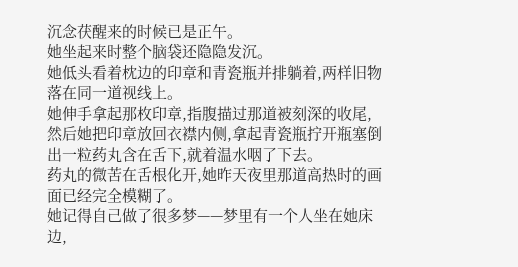沉念茯醒来的时候已是正午。
她坐起来时整个脑袋还隐隐发沉。
她低头看着枕边的印章和青瓷瓶并排躺着,两样旧物落在同一道视线上。
她伸手拿起那枚印章,指腹描过那道被刻深的收尾,然后她把印章放回衣襟内侧,拿起青瓷瓶拧开瓶塞倒出一粒药丸含在舌下,就着温水咽了下去。
药丸的微苦在舌根化开,她昨天夜里那道高热时的画面已经完全模糊了。
她记得自己做了很多梦——梦里有一个人坐在她床边,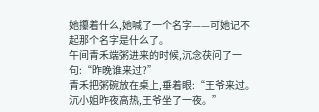她攥着什么,她喊了一个名字——可她记不起那个名字是什么了。
午间青禾端粥进来的时候,沉念茯问了一句:“昨晚谁来过?”
青禾把粥碗放在桌上,垂着眼:“王爷来过。沉小姐昨夜高热,王爷坐了一夜。”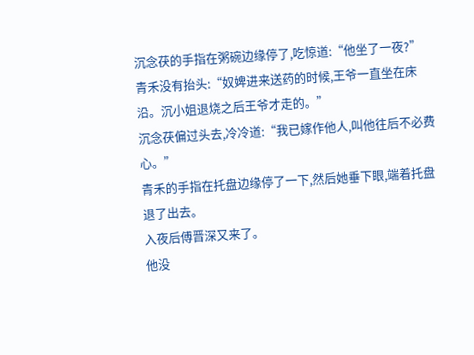沉念茯的手指在粥碗边缘停了,吃惊道:“他坐了一夜?”
青禾没有抬头:“奴婢进来送药的时候,王爷一直坐在床沿。沉小姐退烧之后王爷才走的。”
沉念茯偏过头去,冷冷道:“我已嫁作他人,叫他往后不必费心。”
青禾的手指在托盘边缘停了一下,然后她垂下眼,端着托盘退了出去。
入夜后傅晋深又来了。
他没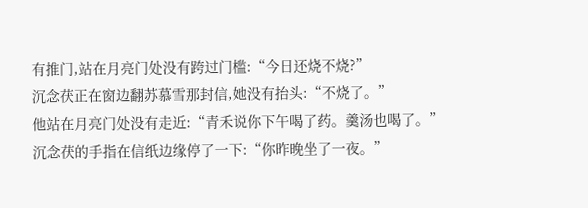有推门,站在月亮门处没有跨过门槛:“今日还烧不烧?”
沉念茯正在窗边翻苏慕雪那封信,她没有抬头:“不烧了。”
他站在月亮门处没有走近:“青禾说你下午喝了药。羹汤也喝了。”
沉念茯的手指在信纸边缘停了一下:“你昨晚坐了一夜。”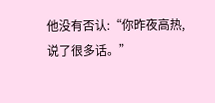他没有否认:“你昨夜高热,说了很多话。”